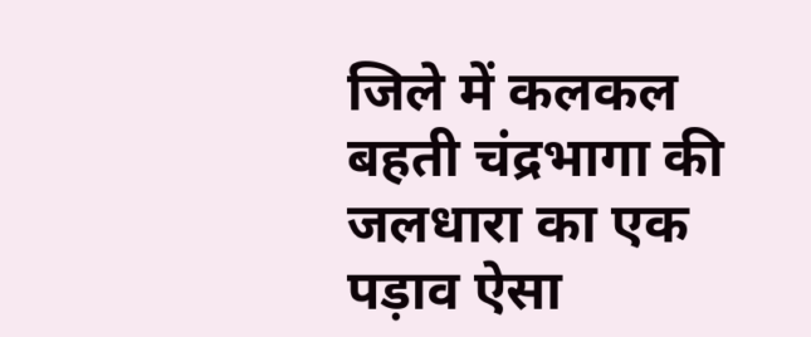जिले में कलकल बहती चंद्रभागा की जलधारा का एक पड़ाव ऐसा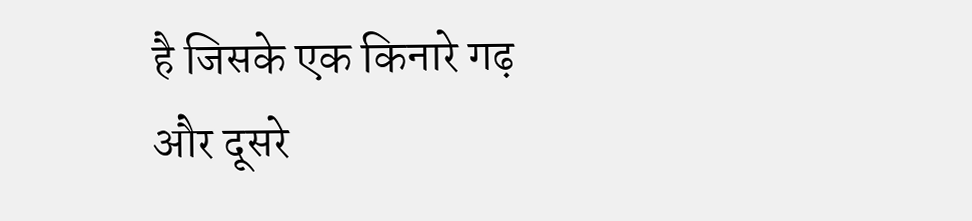है जिसके एक किनारे गढ़ और दूसरे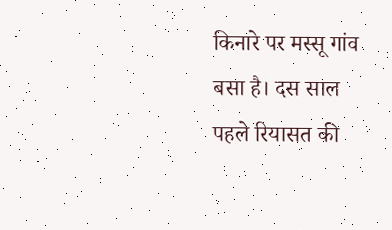किनारे पर मस्सू गांव बसा है। दस साल पहले रियासत की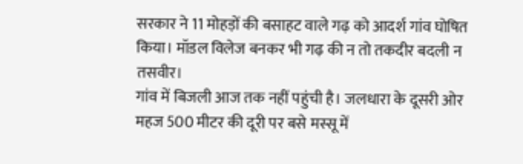सरकार ने 11 मोहड़ों की बसाहट वाले गढ़ को आदर्श गांव घोषित किया। मॉडल विलेज बनकर भी गढ़ की न तो तकदीर बदली न तसवीर।
गांव में बिजली आज तक नहीं पहुंची है। जलधारा के दूसरी ओर महज 500 मीटर की दूरी पर बसे मस्सू में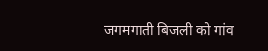जगमगाती बिजली को गांव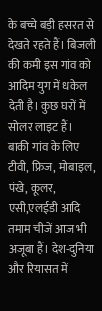के बच्चे बड़ी हसरत से देखते रहते हैं। बिजली की कमी इस गांव को आदिम युग में धकेल देती है। कुछ घरों में सोलर लाइट हैं।
बाकी गांव के लिए टीवी, फ्रिज, मोबाइल, पंखे, कूलर, एसी,एलईडी आदि तमाम चीजें आज भी अजूबा हैं। देश-दुनिया और रियासत में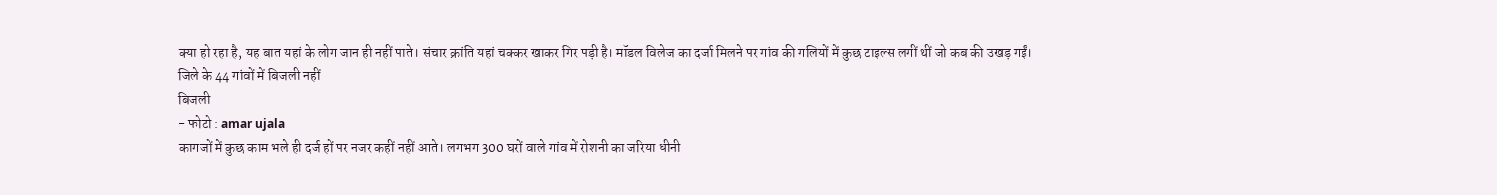क्या हो रहा है, यह बात यहां के लोग जान ही नहीं पाते। संचार क्रांति यहां चक्कर खाकर गिर पड़ी है। मॉडल विलेज का दर्जा मिलने पर गांव की गलियों में कुछ टाइल्स लगीं थीं जो कब की उखड़ गईं।
जिले के 44 गांवों में बिजली नहीं
बिजली
- फोटो : amar ujala
कागजों में कुछ काम भले ही दर्ज हों पर नजर कहीं नहीं आते। लगभग 300 घरों वाले गांव में रोशनी का जरिया धीनी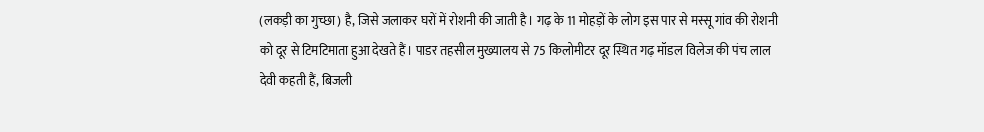(लकड़ी का गुच्छा) है, जिसे जलाकर घरों में रोशनी की जाती है। गढ़ के 11 मोहड़ों के लोग इस पार से मस्सू गांव की रोशनी को दूर से टिमटिमाता हुआ देखते हैं। पाडर तहसील मुख्यालय से 75 किलोमीटर दूर स्थित गढ़ मॉडल विलेज की पंच लाल देवी कहती हैं, बिजली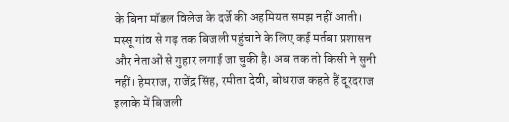के बिना मॉडल विलेज के दर्जे की अहमियत समझ नहीं आती।
मस्सू गांव से गढ़ तक बिजली पहुंचाने के लिए कई मर्तबा प्रशासन और नेताओं से गुहार लगाई जा चुकी है। अब तक तो किसी ने सुनी नहीं। हेमराज, राजेंद्र सिंह, रमीता देवी, बोधराज कहते हैं दूरदराज इलाके में बिजली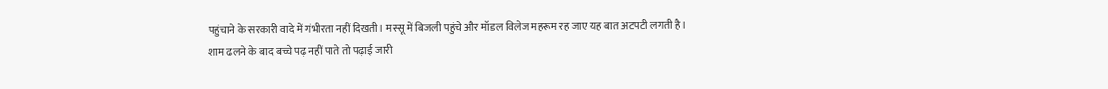पहुंचाने के सरकारी वादे में गंभीरता नहीं दिखती। मस्सू में बिजली पहुंचे और मॉडल विलेज महरूम रह जाए यह बात अटपटी लगती है।
शाम ढलने के बाद बच्चे पढ़ नहीं पाते तो पढ़ाई जारी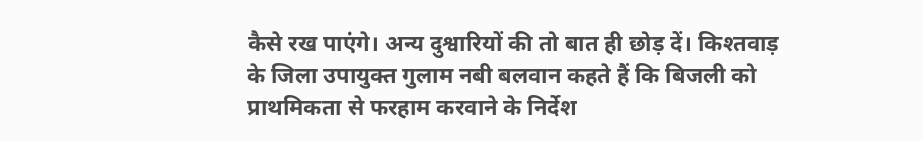कैसे रख पाएंगे। अन्य दुश्वारियों की तो बात ही छोड़ दें। किश्तवाड़ के जिला उपायुक्त गुलाम नबी बलवान कहते हैं कि बिजली को प्राथमिकता से फरहाम करवाने के निर्देश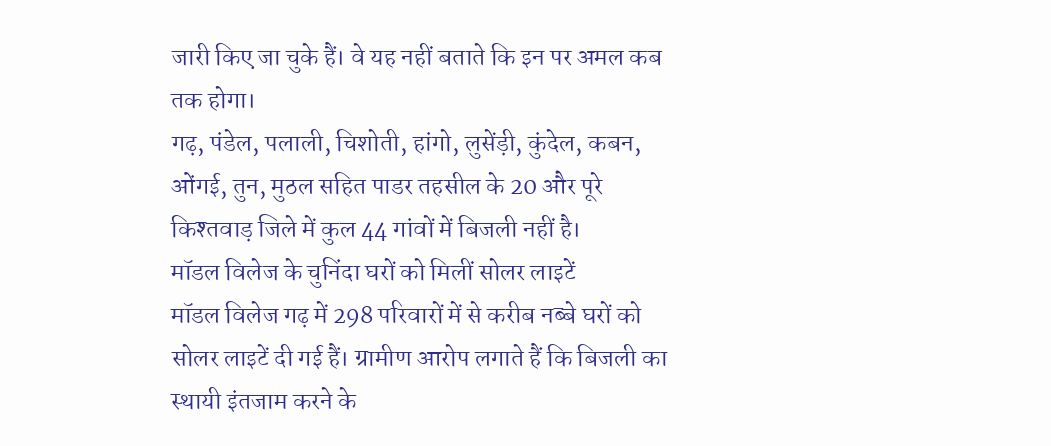जारी किए जा चुके हैं। वे यह नहीं बताते कि इन पर अमल कब तक होगा।
गढ़, पंडेल, पलाली, चिशोती, हांगो, लुसेंड़ी, कुंदेल, कबन, ओंगई, तुन, मुठल सहित पाडर तहसील के 20 और पूरे किश्तवाड़ जिले में कुल 44 गांवों में बिजली नहीं है।
मॉडल विलेज के चुनिंदा घरों को मिलीं सोलर लाइटें
मॉडल विलेज गढ़ में 298 परिवारों में से करीब नब्बे घरों को सोलर लाइटें दी गई हैं। ग्रामीण आरोप लगाते हैं कि बिजली का स्थायी इंतजाम करने के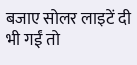बजाए सोलर लाइटें दी भी गईं तो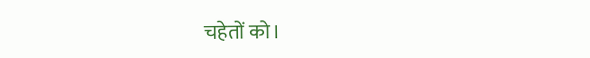चहेतों को।